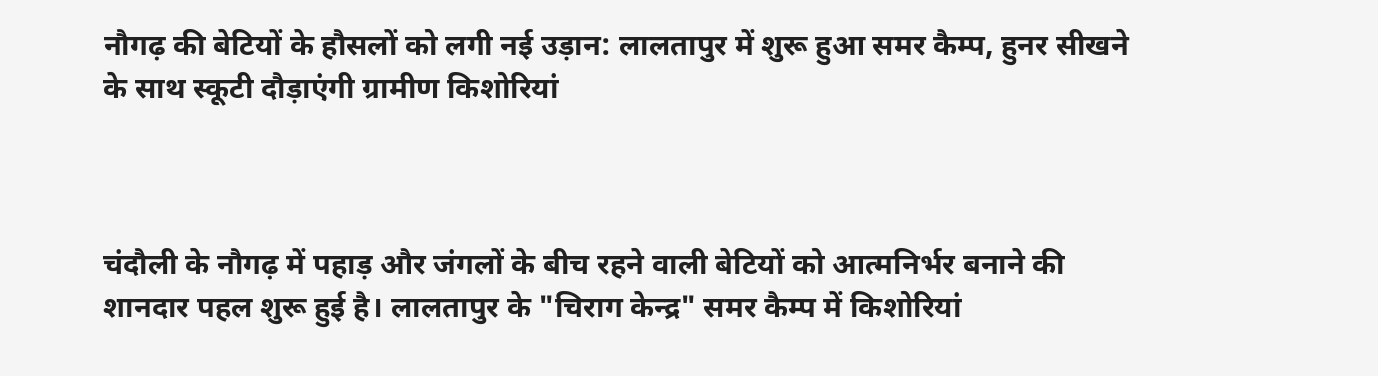नौगढ़ की बेटियों के हौसलों को लगी नई उड़ान: लालतापुर में शुरू हुआ समर कैम्प, हुनर सीखने के साथ स्कूटी दौड़ाएंगी ग्रामीण किशोरियां



चंदौली के नौगढ़ में पहाड़ और जंगलों के बीच रहने वाली बेटियों को आत्मनिर्भर बनाने की शानदार पहल शुरू हुई है। लालतापुर के "चिराग केन्द्र" समर कैम्प में किशोरियां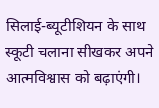सिलाई-ब्यूटीशियन के साथ स्कूटी चलाना सीखकर अपने आत्मविश्वास को बढ़ाएंगी।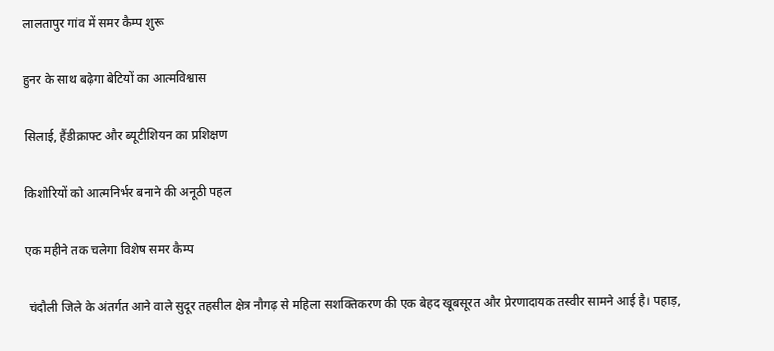लालतापुर गांव में समर कैम्प शुरू

हुनर के साथ बढ़ेगा बेटियों का आत्मविश्वास

सिलाई, हैंडीक्राफ्ट और ब्यूटीशियन का प्रशिक्षण

किशोरियों को आत्मनिर्भर बनाने की अनूठी पहल

एक महीने तक चलेगा विशेष समर कैम्प

 चंदौली जिले के अंतर्गत आने वाले सुदूर तहसील क्षेत्र नौगढ़ से महिला सशक्तिकरण की एक बेहद खूबसूरत और प्रेरणादायक तस्वीर सामने आई है। पहाड़,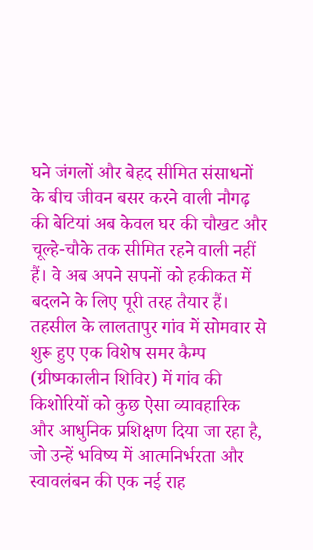घने जंगलों और बेहद सीमित संसाधनों के बीच जीवन बसर करने वाली नौगढ़ की बेटियां अब केवल घर की चौखट और चूल्हे-चौके तक सीमित रहने वाली नहीं हैं। वे अब अपने सपनों को हकीकत में बदलने के लिए पूरी तरह तैयार हैं। तहसील के लालतापुर गांव में सोमवार से शुरू हुए एक विशेष समर कैम्प (ग्रीष्मकालीन शिविर) में गांव की किशोरियों को कुछ ऐसा व्यावहारिक और आधुनिक प्रशिक्षण दिया जा रहा है, जो उन्हें भविष्य में आत्मनिर्भरता और स्वावलंबन की एक नई राह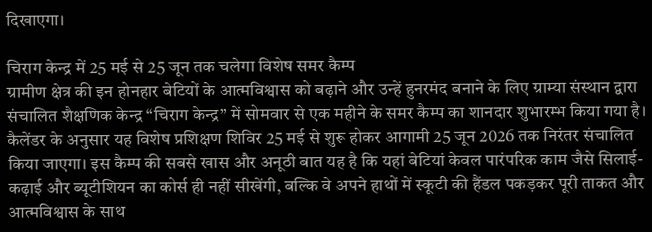दिखाएगा।

चिराग केन्द्र में 25 मई से 25 जून तक चलेगा विशेष समर कैम्प
ग्रामीण क्षेत्र की इन होनहार बेटियों के आत्मविश्वास को बढ़ाने और उन्हें हुनरमंद बनाने के लिए ग्राम्या संस्थान द्वारा संचालित शैक्षणिक केन्द्र “चिराग केन्द्र” में सोमवार से एक महीने के समर कैम्प का शानदार शुभारम्भ किया गया है। कैलेंडर के अनुसार यह विशेष प्रशिक्षण शिविर 25 मई से शुरू होकर आगामी 25 जून 2026 तक निरंतर संचालित किया जाएगा। इस कैम्प की सबसे खास और अनूठी बात यह है कि यहां बेटियां केवल पारंपरिक काम जैसे सिलाई-कढ़ाई और ब्यूटीशियन का कोर्स ही नहीं सीखेंगी, बल्कि वे अपने हाथों में स्कूटी की हैंडल पकड़कर पूरी ताकत और आत्मविश्वास के साथ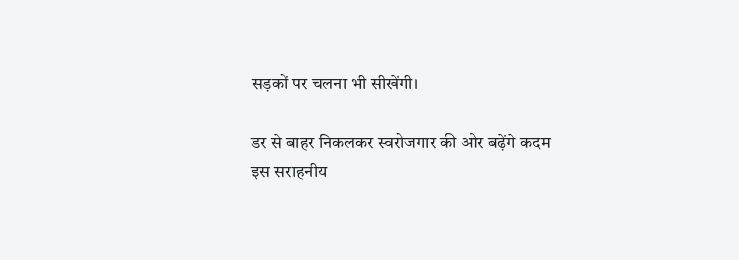सड़कों पर चलना भी सीखेंगी।

डर से बाहर निकलकर स्वरोजगार की ओर बढ़ेंगे कदम
इस सराहनीय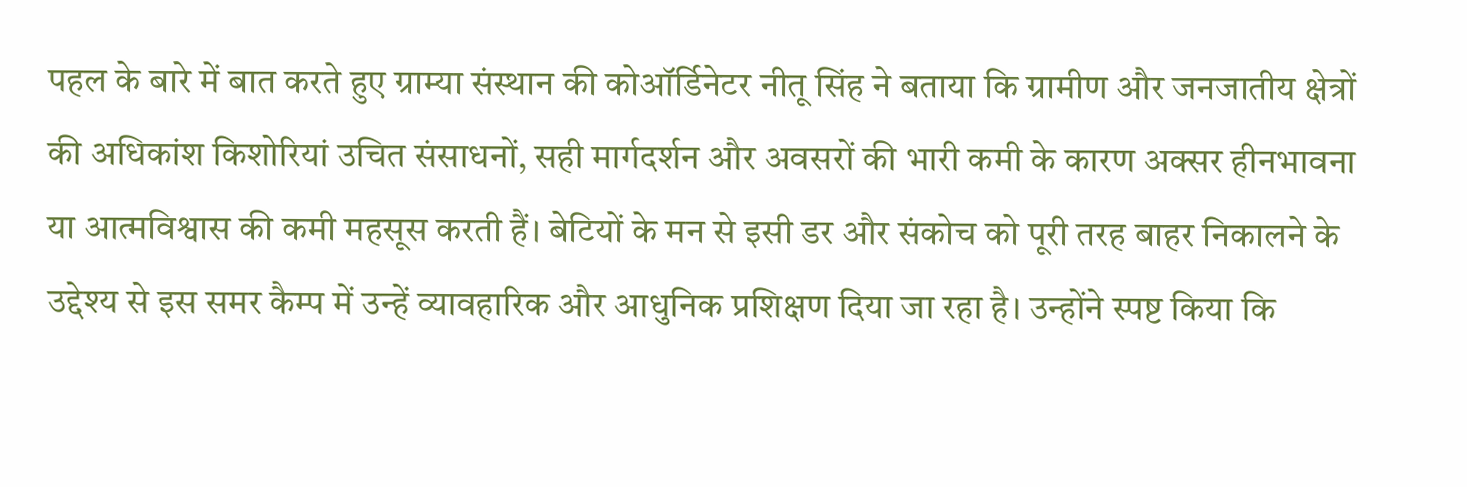पहल के बारे में बात करते हुए ग्राम्या संस्थान की कोऑर्डिनेटर नीतू सिंह ने बताया कि ग्रामीण और जनजातीय क्षेत्रों की अधिकांश किशोरियां उचित संसाधनों, सही मार्गदर्शन और अवसरों की भारी कमी के कारण अक्सर हीनभावना या आत्मविश्वास की कमी महसूस करती हैं। बेटियों के मन से इसी डर और संकोच को पूरी तरह बाहर निकालने के उद्देश्य से इस समर कैम्प में उन्हें व्यावहारिक और आधुनिक प्रशिक्षण दिया जा रहा है। उन्होंने स्पष्ट किया कि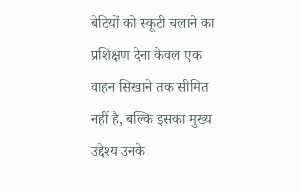बेटियों को स्कूटी चलाने का प्रशिक्षण देना केवल एक वाहन सिखाने तक सीमित नहीं है, बल्कि इसका मुख्य उद्देश्य उनके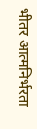भीतर आत्मनिर्भरता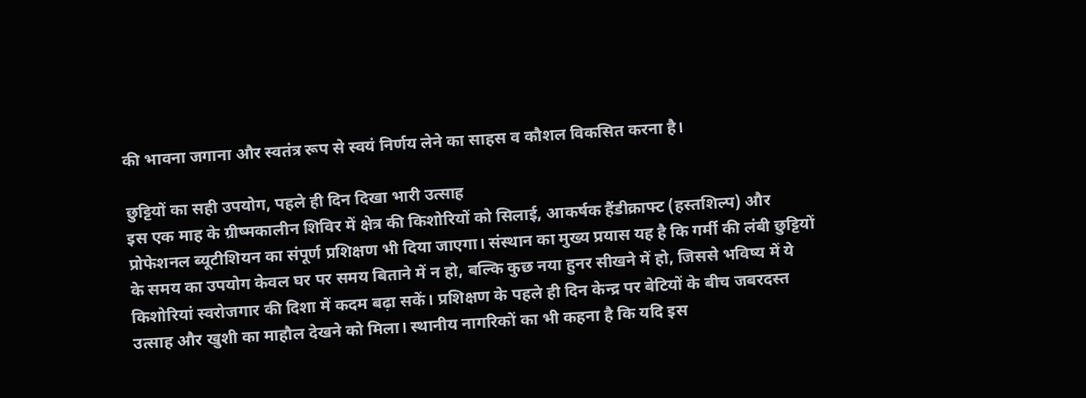की भावना जगाना और स्वतंत्र रूप से स्वयं निर्णय लेने का साहस व कौशल विकसित करना है।

छुट्टियों का सही उपयोग, पहले ही दिन दिखा भारी उत्साह
इस एक माह के ग्रीष्मकालीन शिविर में क्षेत्र की किशोरियों को सिलाई, आकर्षक हैंडीक्राफ्ट (हस्तशिल्प) और प्रोफेशनल ब्यूटीशियन का संपूर्ण प्रशिक्षण भी दिया जाएगा। संस्थान का मुख्य प्रयास यह है कि गर्मी की लंबी छुट्टियों के समय का उपयोग केवल घर पर समय बिताने में न हो, बल्कि कुछ नया हुनर सीखने में हो, जिससे भविष्य में ये किशोरियां स्वरोजगार की दिशा में कदम बढ़ा सकें। प्रशिक्षण के पहले ही दिन केन्द्र पर बेटियों के बीच जबरदस्त उत्साह और खुशी का माहौल देखने को मिला। स्थानीय नागरिकों का भी कहना है कि यदि इस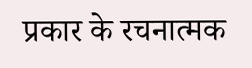प्रकार के रचनात्मक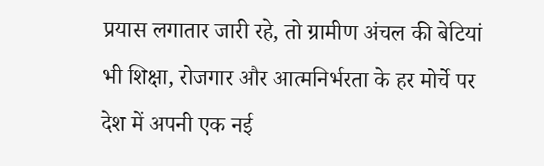प्रयास लगातार जारी रहे, तो ग्रामीण अंचल की बेटियां भी शिक्षा, रोजगार और आत्मनिर्भरता के हर मोर्चे पर देश में अपनी एक नई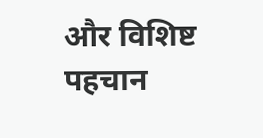और विशिष्ट पहचान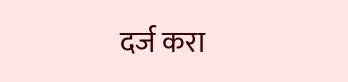दर्ज करा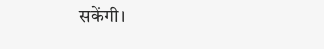सकेंगी।